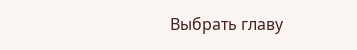Выбрать главу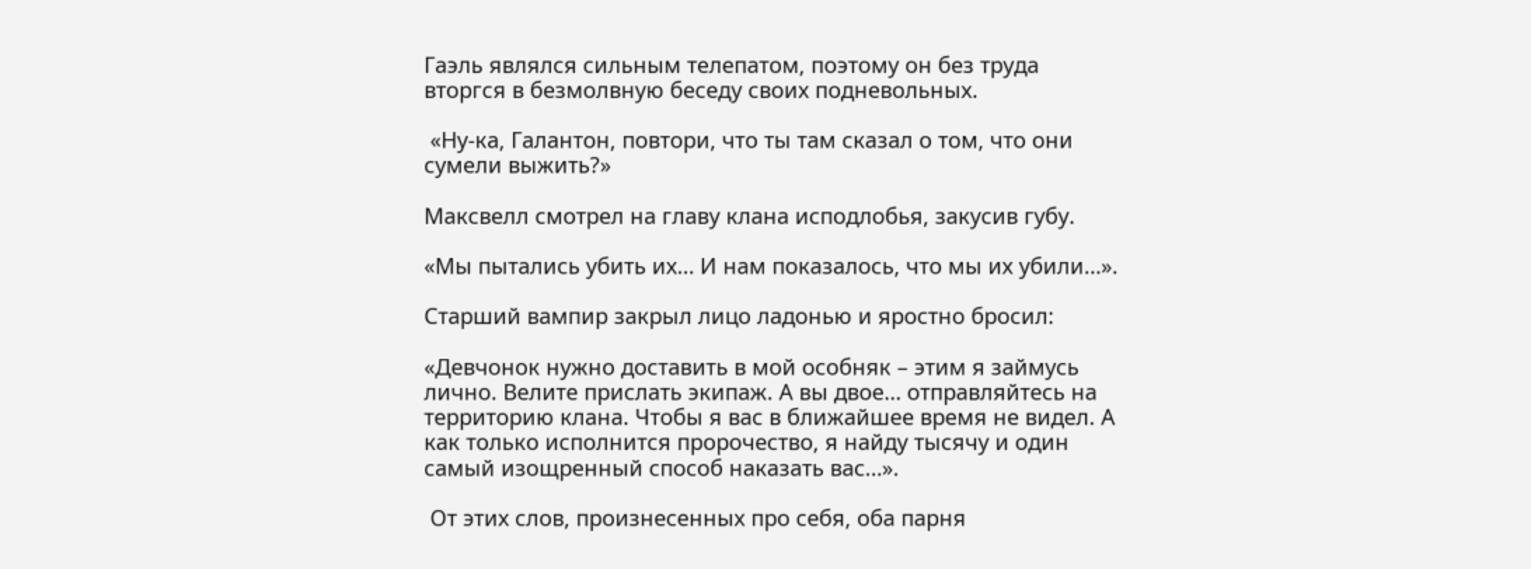Гаэль являлся сильным телепатом, поэтому он без труда вторгся в безмолвную беседу своих подневольных.

 «Ну-ка, Галантон, повтори, что ты там сказал о том, что они сумели выжить?»

Максвелл смотрел на главу клана исподлобья, закусив губу.

«Мы пытались убить их… И нам показалось, что мы их убили…».

Старший вампир закрыл лицо ладонью и яростно бросил:

«Девчонок нужно доставить в мой особняк – этим я займусь лично. Велите прислать экипаж. А вы двое… отправляйтесь на территорию клана. Чтобы я вас в ближайшее время не видел. А как только исполнится пророчество, я найду тысячу и один самый изощренный способ наказать вас…».

 От этих слов, произнесенных про себя, оба парня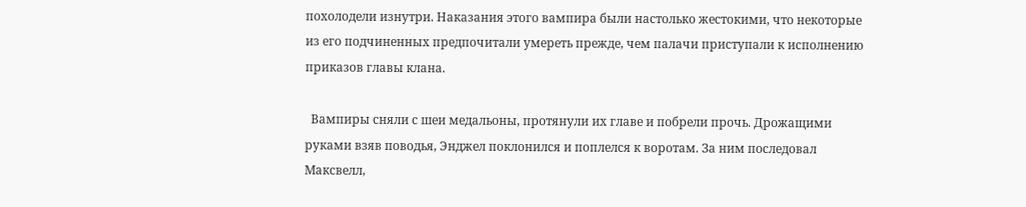похолодели изнутри. Наказания этого вампира были настолько жестокими, что некоторые из его подчиненных предпочитали умереть прежде, чем палачи приступали к исполнению приказов главы клана.

  Вампиры сняли с шеи медальоны, протянули их главе и побрели прочь. Дрожащими руками взяв поводья, Энджел поклонился и поплелся к воротам. За ним последовал Максвелл,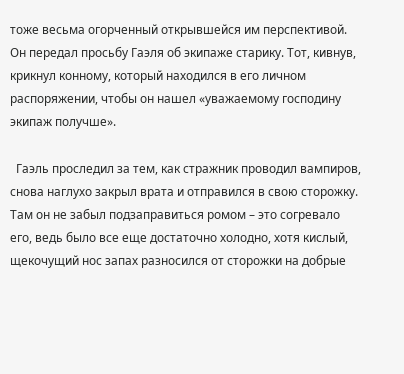тоже весьма огорченный открывшейся им перспективой. Он передал просьбу Гаэля об экипаже старику. Тот, кивнув, крикнул конному, который находился в его личном распоряжении, чтобы он нашел «уважаемому господину экипаж получше».

  Гаэль проследил за тем, как стражник проводил вампиров, снова наглухо закрыл врата и отправился в свою сторожку. Там он не забыл подзаправиться ромом – это согревало его, ведь было все еще достаточно холодно, хотя кислый, щекочущий нос запах разносился от сторожки на добрые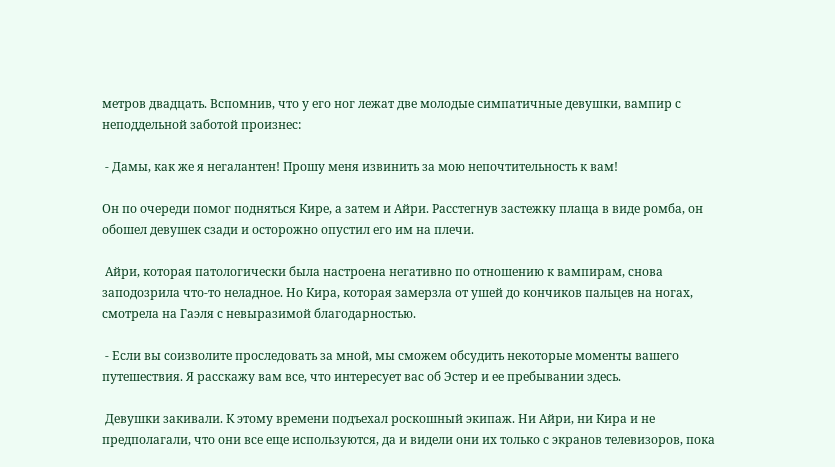метров двадцать. Вспомнив, что у его ног лежат две молодые симпатичные девушки, вампир с неподдельной заботой произнес:

 - Дамы, как же я негалантен! Прошу меня извинить за мою непочтительность к вам!

Он по очереди помог подняться Кире, а затем и Айри. Расстегнув застежку плаща в виде ромба, он обошел девушек сзади и осторожно опустил его им на плечи.

 Айри, которая патологически была настроена негативно по отношению к вампирам, снова заподозрила что-то неладное. Но Кира, которая замерзла от ушей до кончиков пальцев на ногах, смотрела на Гаэля с невыразимой благодарностью.

 - Если вы соизволите проследовать за мной, мы сможем обсудить некоторые моменты вашего путешествия. Я расскажу вам все, что интересует вас об Эстер и ее пребывании здесь.

 Девушки закивали. К этому времени подъехал роскошный экипаж. Ни Айри, ни Кира и не предполагали, что они все еще используются, да и видели они их только с экранов телевизоров, пока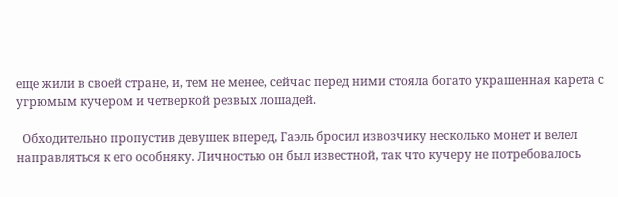еще жили в своей стране, и, тем не менее, сейчас перед ними стояла богато украшенная карета с угрюмым кучером и четверкой резвых лошадей.

  Обходительно пропустив девушек вперед, Гаэль бросил извозчику несколько монет и велел направляться к его особняку. Личностью он был известной, так что кучеру не потребовалось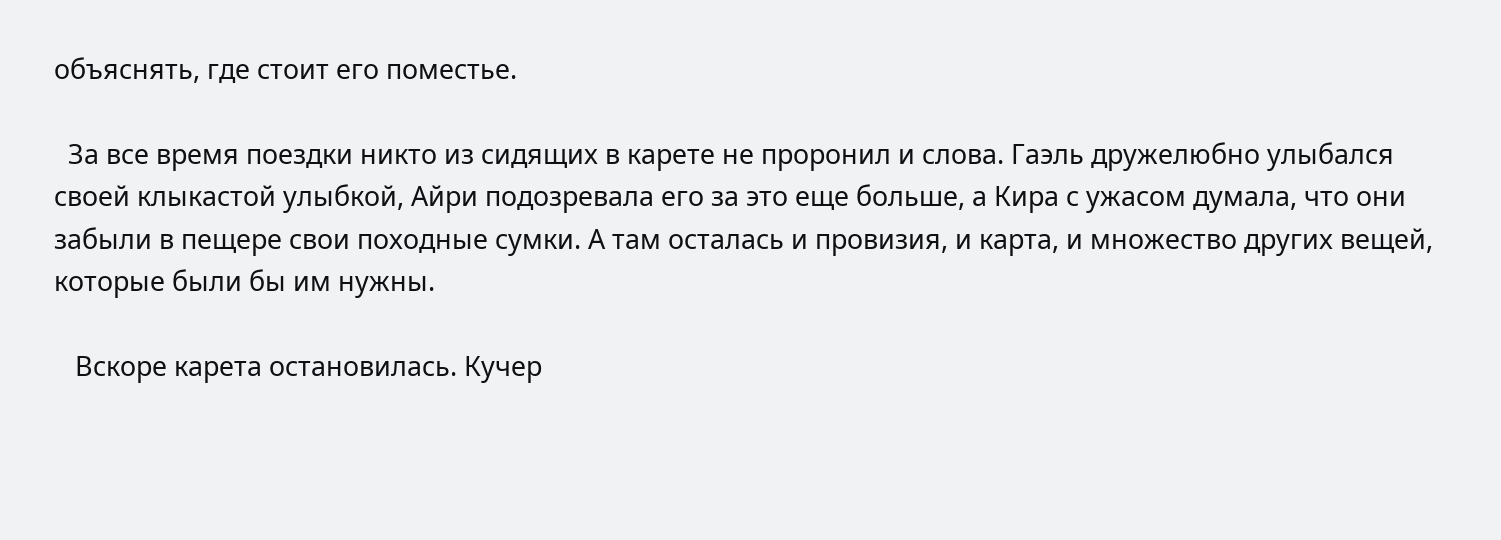объяснять, где стоит его поместье.

  За все время поездки никто из сидящих в карете не проронил и слова. Гаэль дружелюбно улыбался своей клыкастой улыбкой, Айри подозревала его за это еще больше, а Кира с ужасом думала, что они забыли в пещере свои походные сумки. А там осталась и провизия, и карта, и множество других вещей, которые были бы им нужны.

   Вскоре карета остановилась. Кучер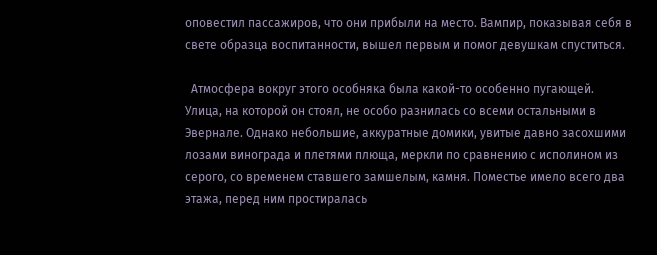оповестил пассажиров, что они прибыли на место. Вампир, показывая себя в свете образца воспитанности, вышел первым и помог девушкам спуститься.

  Атмосфера вокруг этого особняка была какой-то особенно пугающей. Улица, на которой он стоял, не особо разнилась со всеми остальными в Эвернале. Однако небольшие, аккуратные домики, увитые давно засохшими лозами винограда и плетями плюща, меркли по сравнению с исполином из серого, со временем ставшего замшелым, камня. Поместье имело всего два этажа, перед ним простиралась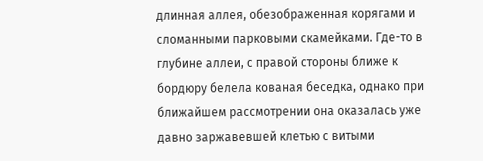длинная аллея, обезображенная корягами и сломанными парковыми скамейками. Где-то в глубине аллеи, с правой стороны ближе к бордюру белела кованая беседка, однако при ближайшем рассмотрении она оказалась уже давно заржавевшей клетью с витыми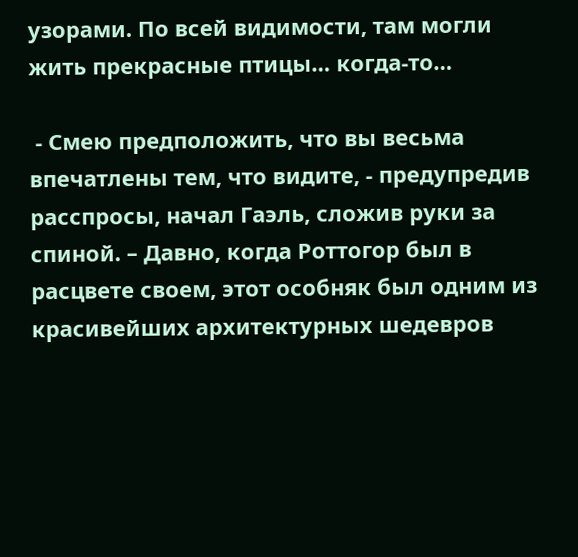узорами. По всей видимости, там могли жить прекрасные птицы… когда-то…

 - Смею предположить, что вы весьма впечатлены тем, что видите, - предупредив расспросы, начал Гаэль, сложив руки за спиной. – Давно, когда Роттогор был в расцвете своем, этот особняк был одним из красивейших архитектурных шедевров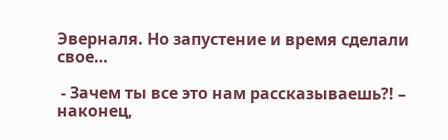Эверналя. Но запустение и время сделали свое…

 - Зачем ты все это нам рассказываешь?! – наконец,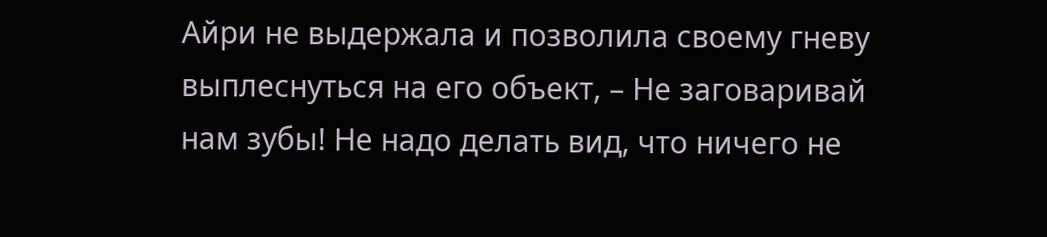Айри не выдержала и позволила своему гневу выплеснуться на его объект, – Не заговаривай нам зубы! Не надо делать вид, что ничего не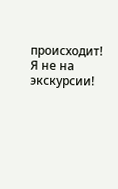происходит! Я не на экскурсии!